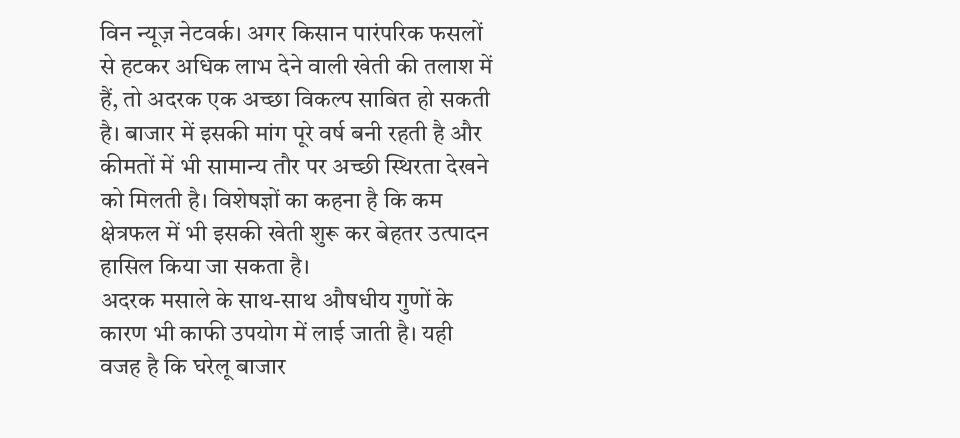विन न्यूज़ नेटवर्क। अगर किसान पारंपरिक फसलों से हटकर अधिक लाभ देने वाली खेती की तलाश में हैं, तो अदरक एक अच्छा विकल्प साबित हो सकती है। बाजार में इसकी मांग पूरे वर्ष बनी रहती है और कीमतों में भी सामान्य तौर पर अच्छी स्थिरता देखने को मिलती है। विशेषज्ञों का कहना है कि कम क्षेत्रफल में भी इसकी खेती शुरू कर बेहतर उत्पादन हासिल किया जा सकता है।
अदरक मसाले के साथ-साथ औषधीय गुणों के कारण भी काफी उपयोग में लाई जाती है। यही वजह है कि घरेलू बाजार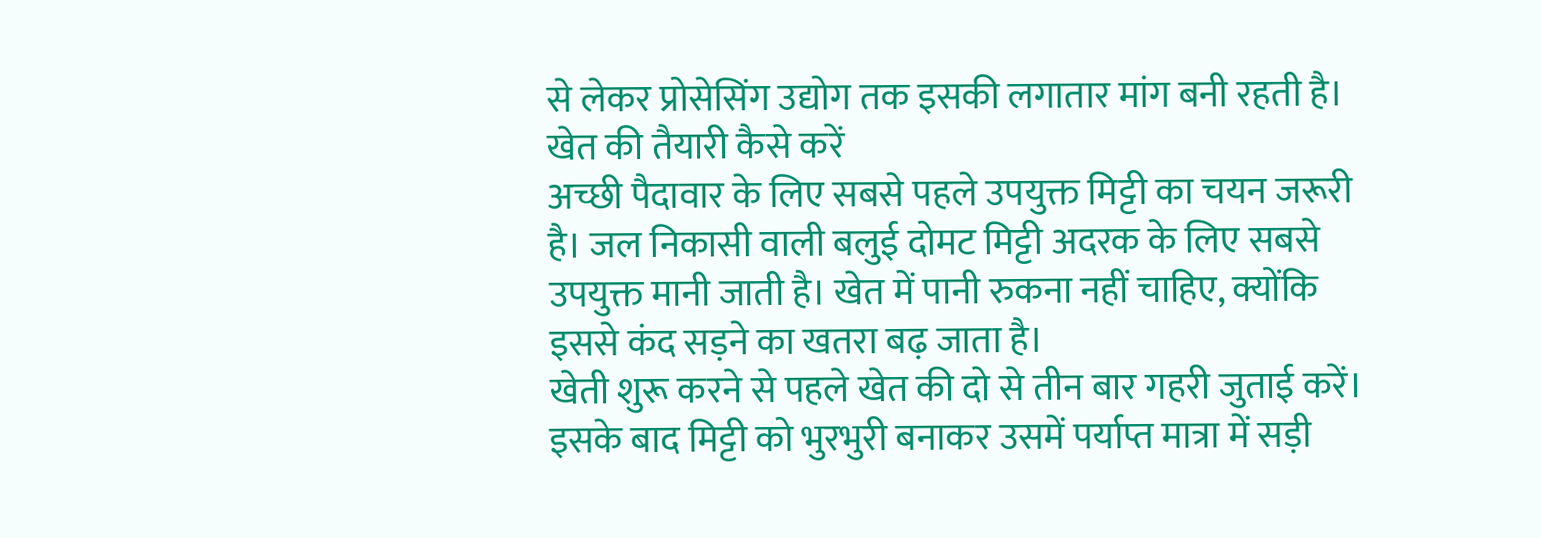से लेकर प्रोसेसिंग उद्योग तक इसकी लगातार मांग बनी रहती है।
खेत की तैयारी कैसे करें
अच्छी पैदावार के लिए सबसे पहले उपयुक्त मिट्टी का चयन जरूरी है। जल निकासी वाली बलुई दोमट मिट्टी अदरक के लिए सबसे उपयुक्त मानी जाती है। खेत में पानी रुकना नहीं चाहिए, क्योंकि इससे कंद सड़ने का खतरा बढ़ जाता है।
खेती शुरू करने से पहले खेत की दो से तीन बार गहरी जुताई करें। इसके बाद मिट्टी को भुरभुरी बनाकर उसमें पर्याप्त मात्रा में सड़ी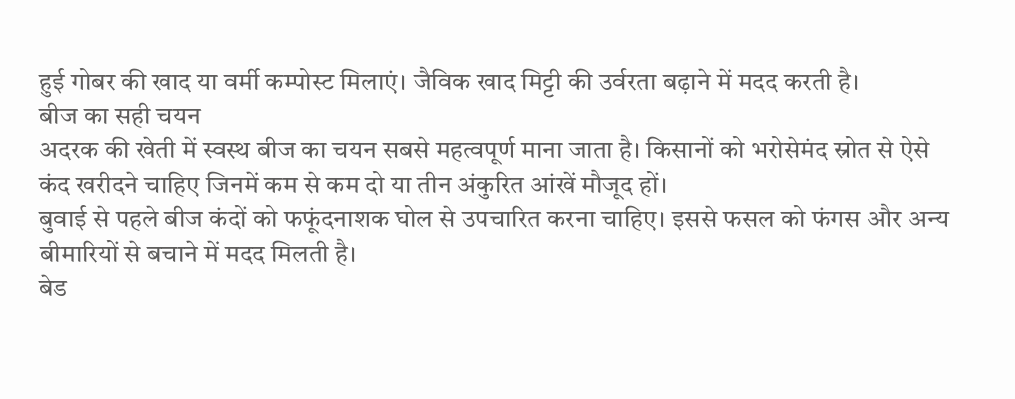हुई गोबर की खाद या वर्मी कम्पोस्ट मिलाएं। जैविक खाद मिट्टी की उर्वरता बढ़ाने में मदद करती है।
बीज का सही चयन
अदरक की खेती में स्वस्थ बीज का चयन सबसे महत्वपूर्ण माना जाता है। किसानों को भरोसेमंद स्रोत से ऐसे कंद खरीदने चाहिए जिनमें कम से कम दो या तीन अंकुरित आंखें मौजूद हों।
बुवाई से पहले बीज कंदों को फफूंदनाशक घोल से उपचारित करना चाहिए। इससे फसल को फंगस और अन्य बीमारियों से बचाने में मदद मिलती है।
बेड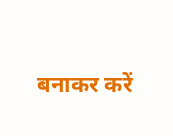बनाकर करें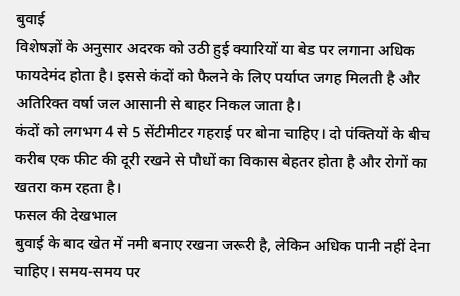बुवाई
विशेषज्ञों के अनुसार अदरक को उठी हुई क्यारियों या बेड पर लगाना अधिक फायदेमंद होता है। इससे कंदों को फैलने के लिए पर्याप्त जगह मिलती है और अतिरिक्त वर्षा जल आसानी से बाहर निकल जाता है।
कंदों को लगभग 4 से 5 सेंटीमीटर गहराई पर बोना चाहिए। दो पंक्तियों के बीच करीब एक फीट की दूरी रखने से पौधों का विकास बेहतर होता है और रोगों का खतरा कम रहता है।
फसल की देखभाल
बुवाई के बाद खेत में नमी बनाए रखना जरूरी है, लेकिन अधिक पानी नहीं देना चाहिए। समय-समय पर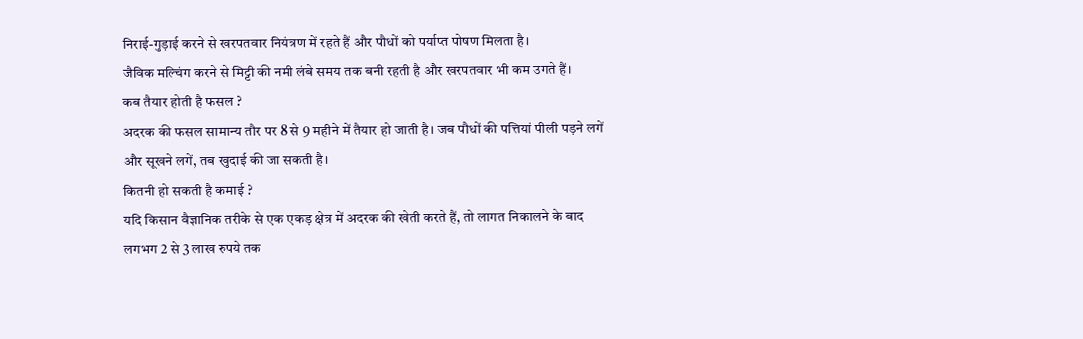निराई-गुड़ाई करने से खरपतवार नियंत्रण में रहते हैं और पौधों को पर्याप्त पोषण मिलता है।
जैविक मल्चिंग करने से मिट्टी की नमी लंबे समय तक बनी रहती है और खरपतवार भी कम उगते हैं।
कब तैयार होती है फसल ?
अदरक की फसल सामान्य तौर पर 8 से 9 महीने में तैयार हो जाती है। जब पौधों की पत्तियां पीली पड़ने लगें और सूखने लगें, तब खुदाई की जा सकती है।
कितनी हो सकती है कमाई ?
यदि किसान वैज्ञानिक तरीके से एक एकड़ क्षेत्र में अदरक की खेती करते हैं, तो लागत निकालने के बाद लगभग 2 से 3 लाख रुपये तक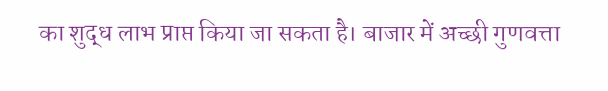का शुद्ध लाभ प्राप्त किया जा सकता है। बाजार में अच्छी गुणवत्ता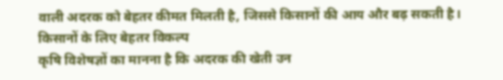वाली अदरक को बेहतर कीमत मिलती है, जिससे किसानों की आय और बढ़ सकती है।
किसानों के लिए बेहतर विकल्प
कृषि विशेषज्ञों का मानना है कि अदरक की खेती उन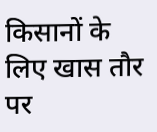किसानों के लिए खास तौर पर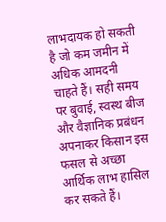लाभदायक हो सकती है जो कम जमीन में अधिक आमदनी चाहते हैं। सही समय पर बुवाई, स्वस्थ बीज और वैज्ञानिक प्रबंधन अपनाकर किसान इस फसल से अच्छा आर्थिक लाभ हासिल कर सकते हैं।